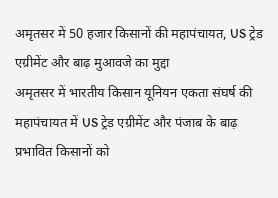अमृतसर में 50 हजार किसानों की महापंचायत, US ट्रेड एग्रीमेंट और बाढ़ मुआवजे का मुद्दा
अमृतसर में भारतीय किसान यूनियन एकता संघर्ष की महापंचायत में US ट्रेड एग्रीमेंट और पंजाब के बाढ़ प्रभावित किसानों को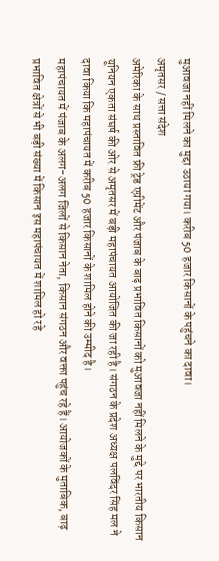मुआवजा नहीं मिलने का मुद्दा उठाया गया। करीब 50 हजार किसानों के पहुंचने का दावा।
अमृतसर / सत्ता संदेश
अमेरिका के साथ प्रस्तावित फ्री ट्रेड एग्रीमेंट और पंजाब के बाढ़ प्रभावित किसानों को मुआवजा नहीं मिलने के मुद्दे पर भारतीय किसान यूनियन एकता संघर्ष की ओर से अमृतसर में बड़ी महापंचायत आयोजित की जा रही है। संगठन के प्रदेश अध्यक्ष पलविंदर सिंह मल ने दावा किया कि महापंचायत में करीब 50 हजार किसानों के शामिल होने की उम्मीद है।
महापंचायत में पंजाब के अलग-अलग जिलों से किसान नेता, किसान संगठन और वक्ता पहुंच रहे हैं। आयोजकों के मुताबिक, बाढ़ प्रभावित क्षेत्रों से भी बड़ी संख्या में किसान इस महापंचायत में शामिल हो रहे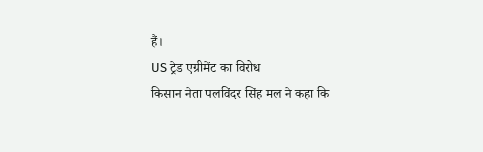हैं।
US ट्रेड एग्रीमेंट का विरोध
किसान नेता पलविंदर सिंह मल ने कहा कि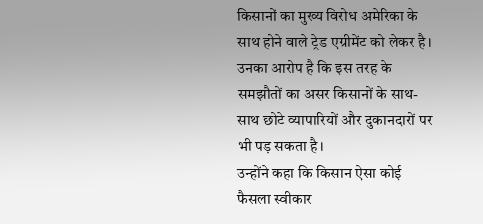किसानों का मुख्य विरोध अमेरिका के साथ होने वाले ट्रेड एग्रीमेंट को लेकर है। उनका आरोप है कि इस तरह के समझौतों का असर किसानों के साथ-साथ छोटे व्यापारियों और दुकानदारों पर भी पड़ सकता है।
उन्होंने कहा कि किसान ऐसा कोई फैसला स्वीकार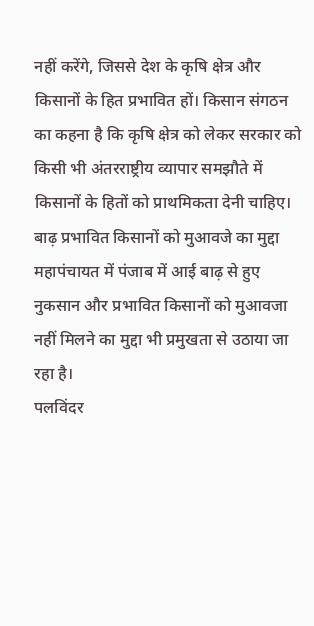नहीं करेंगे, जिससे देश के कृषि क्षेत्र और किसानों के हित प्रभावित हों। किसान संगठन का कहना है कि कृषि क्षेत्र को लेकर सरकार को किसी भी अंतरराष्ट्रीय व्यापार समझौते में किसानों के हितों को प्राथमिकता देनी चाहिए।
बाढ़ प्रभावित किसानों को मुआवजे का मुद्दा
महापंचायत में पंजाब में आई बाढ़ से हुए नुकसान और प्रभावित किसानों को मुआवजा नहीं मिलने का मुद्दा भी प्रमुखता से उठाया जा रहा है।
पलविंदर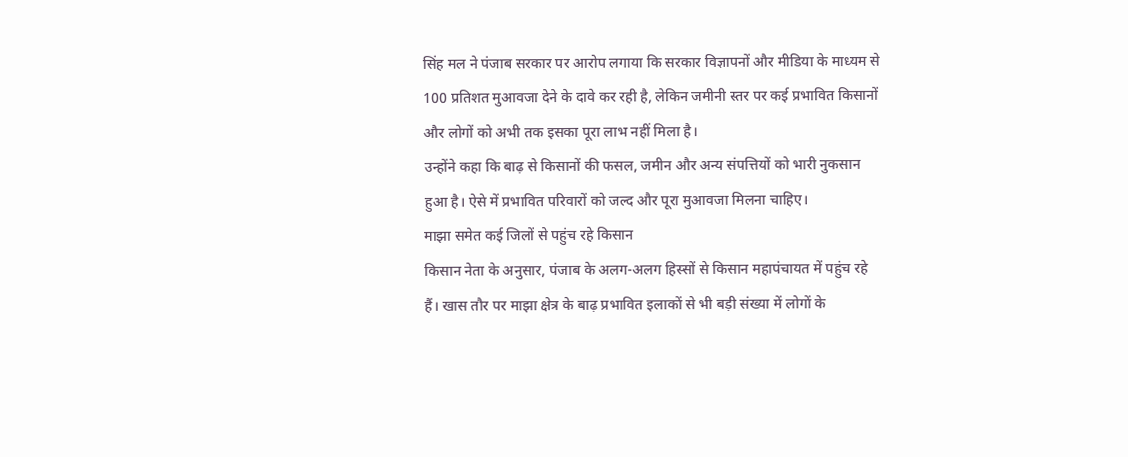सिंह मल ने पंजाब सरकार पर आरोप लगाया कि सरकार विज्ञापनों और मीडिया के माध्यम से 100 प्रतिशत मुआवजा देने के दावे कर रही है, लेकिन जमीनी स्तर पर कई प्रभावित किसानों और लोगों को अभी तक इसका पूरा लाभ नहीं मिला है।
उन्होंने कहा कि बाढ़ से किसानों की फसल, जमीन और अन्य संपत्तियों को भारी नुकसान हुआ है। ऐसे में प्रभावित परिवारों को जल्द और पूरा मुआवजा मिलना चाहिए।
माझा समेत कई जिलों से पहुंच रहे किसान
किसान नेता के अनुसार, पंजाब के अलग-अलग हिस्सों से किसान महापंचायत में पहुंच रहे हैं। खास तौर पर माझा क्षेत्र के बाढ़ प्रभावित इलाकों से भी बड़ी संख्या में लोगों के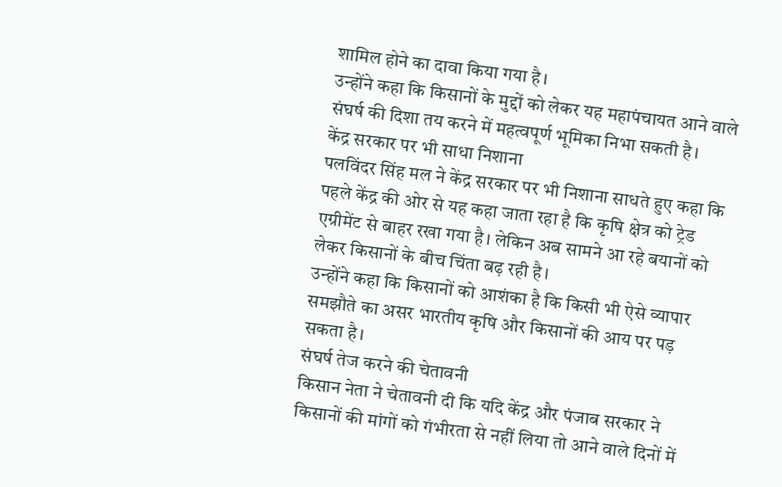शामिल होने का दावा किया गया है।
उन्होंने कहा कि किसानों के मुद्दों को लेकर यह महापंचायत आने वाले संघर्ष की दिशा तय करने में महत्वपूर्ण भूमिका निभा सकती है।
केंद्र सरकार पर भी साधा निशाना
पलविंदर सिंह मल ने केंद्र सरकार पर भी निशाना साधते हुए कहा कि पहले केंद्र की ओर से यह कहा जाता रहा है कि कृषि क्षेत्र को ट्रेड एग्रीमेंट से बाहर रखा गया है। लेकिन अब सामने आ रहे बयानों को लेकर किसानों के बीच चिंता बढ़ रही है।
उन्होंने कहा कि किसानों को आशंका है कि किसी भी ऐसे व्यापार समझौते का असर भारतीय कृषि और किसानों की आय पर पड़ सकता है।
संघर्ष तेज करने की चेतावनी
किसान नेता ने चेतावनी दी कि यदि केंद्र और पंजाब सरकार ने किसानों की मांगों को गंभीरता से नहीं लिया तो आने वाले दिनों में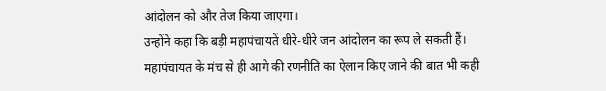आंदोलन को और तेज किया जाएगा।
उन्होंने कहा कि बड़ी महापंचायतें धीरे-धीरे जन आंदोलन का रूप ले सकती हैं। महापंचायत के मंच से ही आगे की रणनीति का ऐलान किए जाने की बात भी कही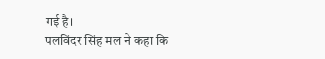गई है।
पलविंदर सिंह मल ने कहा कि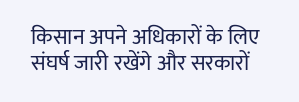किसान अपने अधिकारों के लिए संघर्ष जारी रखेंगे और सरकारों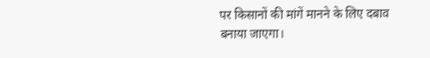पर किसानों की मांगें मानने के लिए दबाव बनाया जाएगा।